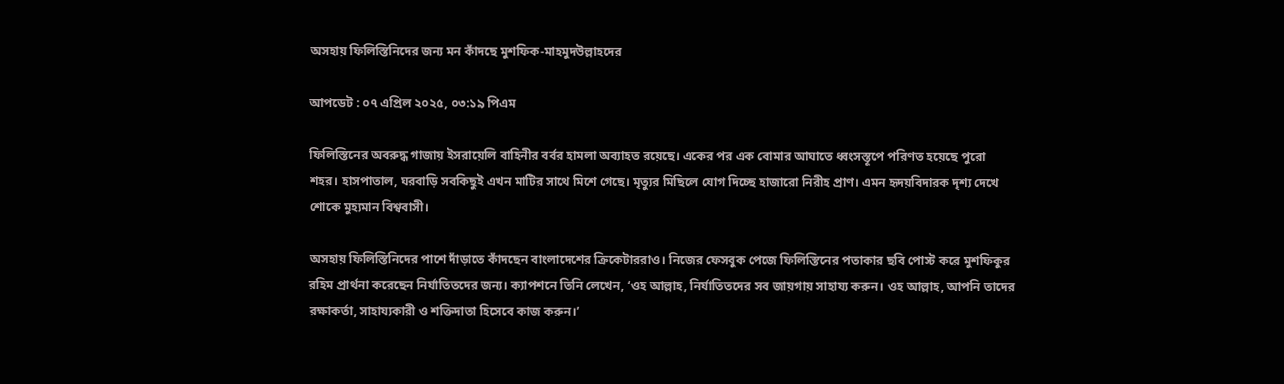অসহায় ফিলিস্তিনিদের জন্য মন কাঁদছে মুশফিক-মাহমুদউল্লাহদের

আপডেট : ০৭ এপ্রিল ২০২৫, ০৩:১৯ পিএম

ফিলিস্তিনের অবরুদ্ধ গাজায় ইসরায়েলি বাহিনীর বর্বর হামলা অব্যাহত রয়েছে। একের পর এক বোমার আঘাতে ধ্বংসস্তূপে পরিণত হয়েছে পুরো শহর। হাসপাতাল, ঘরবাড়ি সবকিছুই এখন মাটির সাথে মিশে গেছে। মৃত্যুর মিছিলে যোগ দিচ্ছে হাজারো নিরীহ প্রাণ। এমন হৃদয়বিদারক দৃশ্য দেখে শোকে মুহ্যমান বিশ্ববাসী।

অসহায় ফিলিস্তিনিদের পাশে দাঁড়াতে কাঁদছেন বাংলাদেশের ক্রিকেটাররাও। নিজের ফেসবুক পেজে ফিলিস্তিনের পতাকার ছবি পোস্ট করে মুশফিকুর রহিম প্রার্থনা করেছেন নির্যাতিতদের জন্য। ক্যাপশনে তিনি লেখেন, ‘ওহ আল্লাহ, নির্যাতিতদের সব জায়গায় সাহায্য করুন। ওহ আল্লাহ, আপনি তাদের রক্ষাকর্তা, সাহায্যকারী ও শক্তিদাতা হিসেবে কাজ করুন।’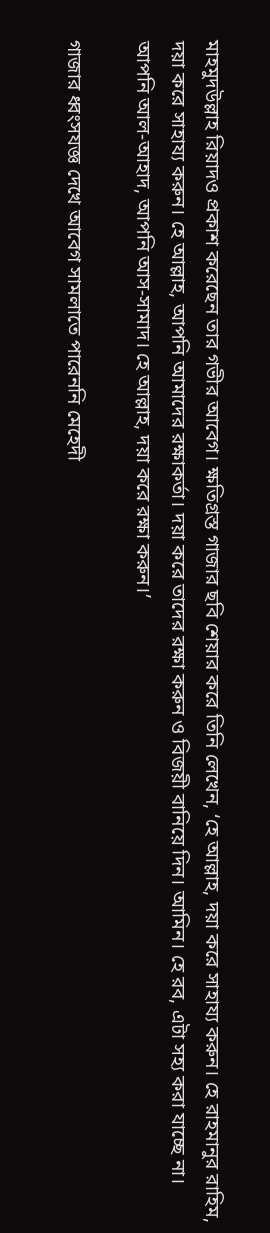মাহমুদউল্লাহ রিয়াদও প্রকাশ করেছেন তার গভীর আবেগ। ক্ষতিগ্রস্ত গাজার ছবি শেয়ার করে তিনি লেখেন, ‘হে আল্লাহ, দয়া করে সাহায্য করুন। হে রাহমানুর রাহিম, দয়া করে সাহায্য করুন। হে আল্লাহ, আপনি আমাদের রক্ষাকর্তা। দয়া করে তাদের রক্ষা করুন ও বিজয়ী বানিয়ে দিন। আমিন। হে রব, এটা সহ্য করা যাচ্ছে না। আপনি আল-আহাদ, আপনি আস-সামাদ। হে আল্লাহ, দয়া করে রক্ষা করুন।’

গাজার ধ্বংসযজ্ঞ দেখে আবেগ সামলাতে পারেননি মেহেদী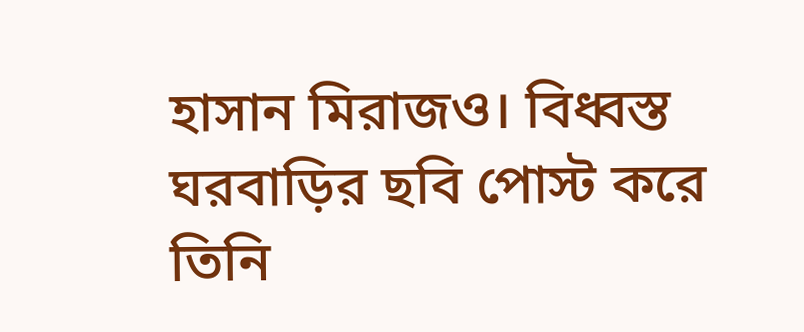হাসান মিরাজও। বিধ্বস্ত ঘরবাড়ির ছবি পোস্ট করে তিনি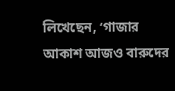লিখেছেন, ‘গাজার আকাশ আজও বারুদের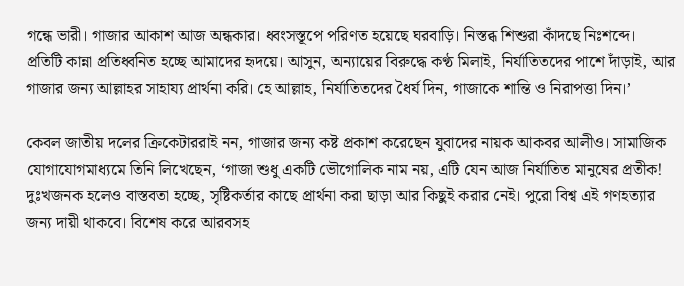গন্ধে ভারী। গাজার আকাশ আজ অন্ধকার। ধ্বংসস্তূপে পরিণত হয়েছে ঘরবাড়ি। নিস্তব্ধ শিশুরা কাঁদছে নিঃশব্দে। প্রতিটি কান্না প্রতিধ্বনিত হচ্ছে আমাদের হৃদয়ে। আসুন, অন্যায়ের বিরুদ্ধে কণ্ঠ মিলাই, নির্যাতিতদের পাশে দাঁড়াই, আর গাজার জন্য আল্লাহর সাহায্য প্রার্থনা করি। হে আল্লাহ, নির্যাতিতদের ধৈর্য দিন, গাজাকে শান্তি ও নিরাপত্তা দিন।’

কেবল জাতীয় দলের ক্রিকেটাররাই নন, গাজার জন্য কষ্ট প্রকাশ করেছেন যুবাদের নায়ক আকবর আলীও। সামাজিক যোগাযোগমাধ্যমে তিনি লিখেছেন, ‘গাজা শুধু একটি ভৌগোলিক নাম নয়, এটি যেন আজ নির্যাতিত মানুষের প্রতীক! দুঃখজনক হলেও বাস্তবতা হচ্ছে, সৃষ্টিকর্তার কাছে প্রার্থনা করা ছাড়া আর কিছুই করার নেই। পুরো বিশ্ব এই গণহত্যার জন্য দায়ী থাকবে। বিশেষ করে আরবসহ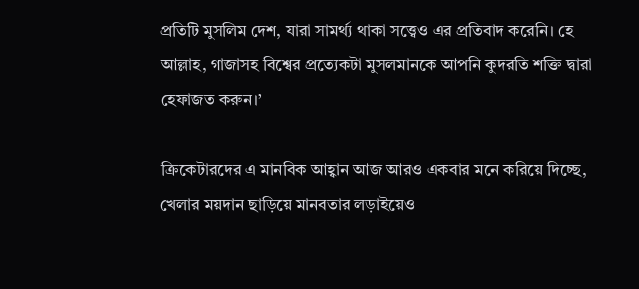প্রতিটি মুসলিম দেশ, যারা সামর্থ্য থাকা সত্ত্বেও এর প্রতিবাদ করেনি। হে আল্লাহ, গাজাসহ বিশ্বের প্রত্যেকটা মুসলমানকে আপনি কুদরতি শক্তি দ্বারা হেফাজত করুন।’

ক্রিকেটারদের এ মানবিক আহ্বান আজ আরও একবার মনে করিয়ে দিচ্ছে, খেলার ময়দান ছাড়িয়ে মানবতার লড়াইয়েও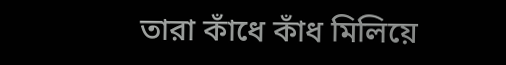তারা কাঁধে কাঁধ মিলিয়ে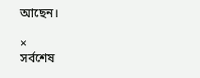আছেন।

×
সর্বশেষ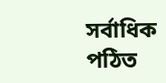সর্বাধিক পঠিত